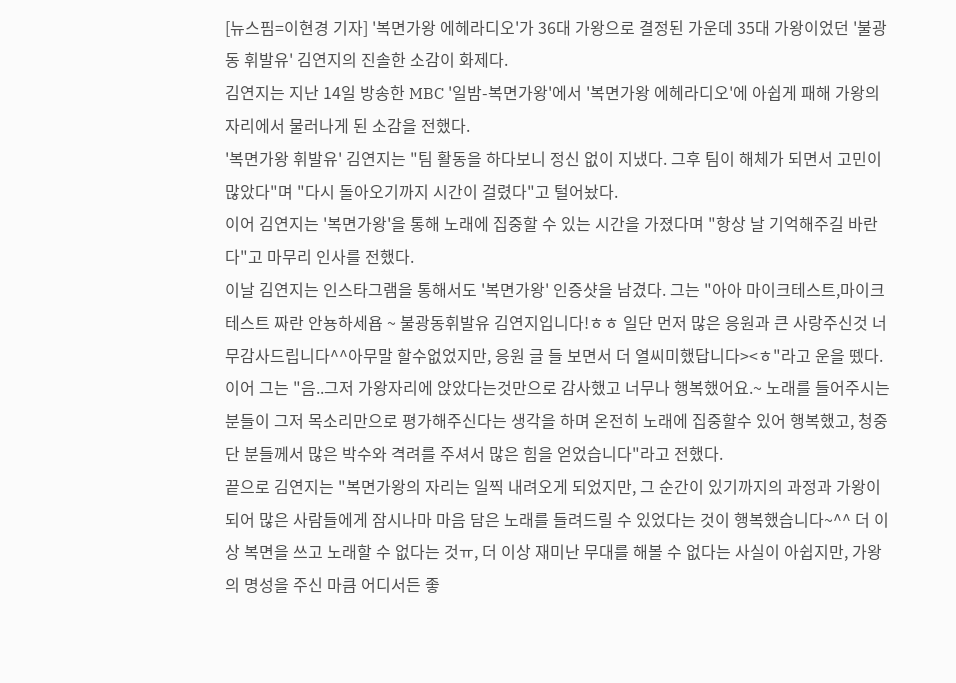[뉴스핌=이현경 기자] '복면가왕 에헤라디오'가 36대 가왕으로 결정된 가운데 35대 가왕이었던 '불광동 휘발유' 김연지의 진솔한 소감이 화제다.
김연지는 지난 14일 방송한 MBC '일밤-복면가왕'에서 '복면가왕 에헤라디오'에 아쉽게 패해 가왕의 자리에서 물러나게 된 소감을 전했다.
'복면가왕 휘발유' 김연지는 "팀 활동을 하다보니 정신 없이 지냈다. 그후 팀이 해체가 되면서 고민이 많았다"며 "다시 돌아오기까지 시간이 걸렸다"고 털어놨다.
이어 김연지는 '복면가왕'을 통해 노래에 집중할 수 있는 시간을 가졌다며 "항상 날 기억해주길 바란다"고 마무리 인사를 전했다.
이날 김연지는 인스타그램을 통해서도 '복면가왕' 인증샷을 남겼다. 그는 "아아 마이크테스트,마이크테스트 짜란 안뇽하세욥 ~ 불광동휘발유 김연지입니다!ㅎㅎ 일단 먼저 많은 응원과 큰 사랑주신것 너무감사드립니다^^아무말 할수없었지만, 응원 글 들 보면서 더 열씨미했답니다><ㅎ"라고 운을 뗐다.
이어 그는 "음..그저 가왕자리에 앉았다는것만으로 감사했고 너무나 행복했어요.~ 노래를 들어주시는 분들이 그저 목소리만으로 평가해주신다는 생각을 하며 온전히 노래에 집중할수 있어 행복했고, 청중단 분들께서 많은 박수와 격려를 주셔서 많은 힘을 얻었습니다"라고 전했다.
끝으로 김연지는 "복면가왕의 자리는 일찍 내려오게 되었지만, 그 순간이 있기까지의 과정과 가왕이 되어 많은 사람들에게 잠시나마 마음 담은 노래를 들려드릴 수 있었다는 것이 행복했습니다~^^ 더 이상 복면을 쓰고 노래할 수 없다는 것ㅠ, 더 이상 재미난 무대를 해볼 수 없다는 사실이 아쉽지만, 가왕의 명성을 주신 마큼 어디서든 좋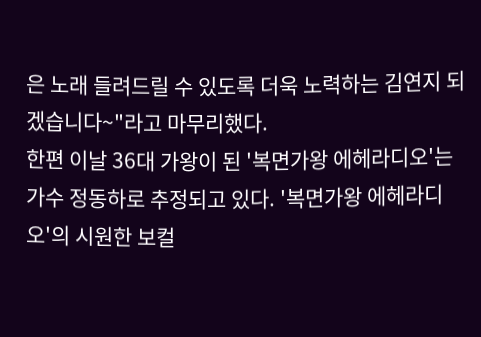은 노래 들려드릴 수 있도록 더욱 노력하는 김연지 되겠습니다~"라고 마무리했다.
한편 이날 36대 가왕이 된 '복면가왕 에헤라디오'는 가수 정동하로 추정되고 있다. '복면가왕 에헤라디오'의 시원한 보컬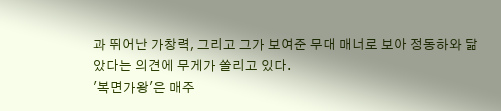과 뛰어난 가창력, 그리고 그가 보여준 무대 매너로 보아 정동하와 닮았다는 의견에 무게가 쏠리고 있다.
'복면가왕'은 매주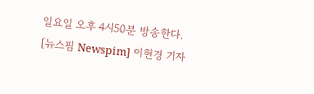일요일 오후 4시50분 방송한다.
[뉴스핌 Newspim] 이현경 기자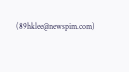(89hklee@newspim.com)